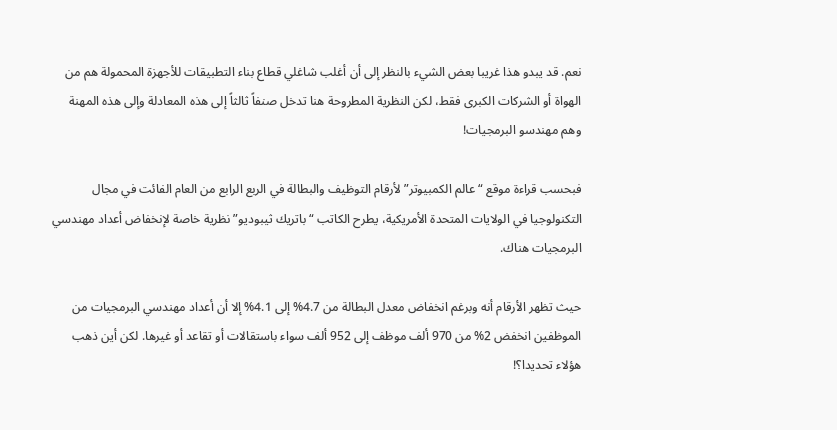نعم. قد يبدو هذا غريبا بعض الشيء بالنظر إلى أن أغلب شاغلي قطاع بناء التطبيقات للأجهزة المحمولة هم من الهواة أو الشركات الكبرى فقط، لكن النظرية المطروحة هنا تدخل صنفاً ثالثاً إلى هذه المعادلة وإلى هذه المهنة وهم مهندسو البرمجيات!

فبحسب قراءة موقع “عالم الكمبيوتر” لأرقام التوظيف والبطالة في الربع الرابع من العام الفائت في مجال التكنولوجيا في الولايات المتحدة الأمريكية، يطرح الكاتب “باتريك ثيبوديو” نظرية خاصة لإنخفاض أعداد مهندسي البرمجيات هناك.

حيث تظهر الأرقام أنه وبرغم انخفاض معدل البطالة من 4.7% إلى 4.1% إلا أن أعداد مهندسي البرمجيات من الموظفين انخفض 2% من 970 ألف موظف إلى 952 ألف سواء باستقالات أو تقاعد أو غيرها. لكن أين ذهب هؤلاء تحديدا؟!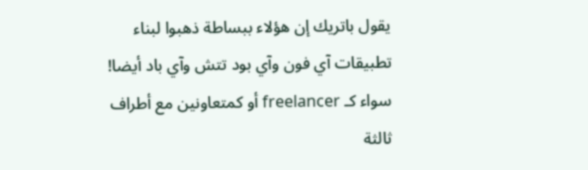يقول باتريك إن هؤلاء ببساطة ذهبوا لبناء تطبيقات آي فون وآي بود تتش وآي باد أيضا! سواء كـ freelancer أو كمتعاونين مع أطراف ثالثة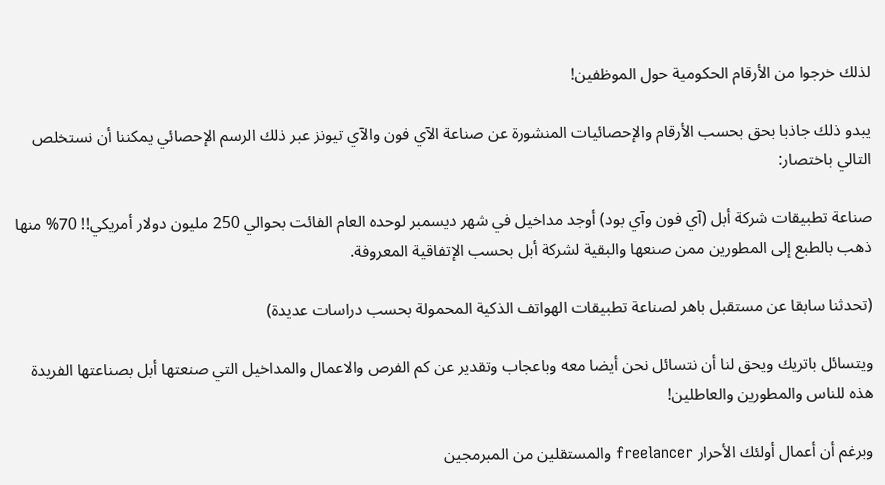لذلك خرجوا من الأرقام الحكومية حول الموظفين!

يبدو ذلك جاذبا بحق بحسب الأرقام والإحصائيات المنشورة عن صناعة الآي فون والآي تيونز عبر ذلك الرسم الإحصائي يمكننا أن نستخلص التالي باختصار:

صناعة تطبيقات شركة أبل (آي فون وآي بود) أوجد مداخيل في شهر ديسمبر لوحده العام الفائت بحوالي 250 مليون دولار أمريكي!! 70% منها ذهب بالطبع إلى المطورين ممن صنعها والبقية لشركة أبل بحسب الإتفاقية المعروفة.

(تحدثنا سابقا عن مستقبل باهر لصناعة تطبيقات الهواتف الذكية المحمولة بحسب دراسات عديدة)

ويتسائل باتريك ويحق لنا أن نتسائل نحن أيضا معه وباعجاب وتقدير عن كم الفرص والاعمال والمداخيل التي صنعتها أبل بصناعتها الفريدة هذه للناس والمطورين والعاطلين!

وبرغم أن أعمال أولئك الأحرار freelancer والمستقلين من المبرمجين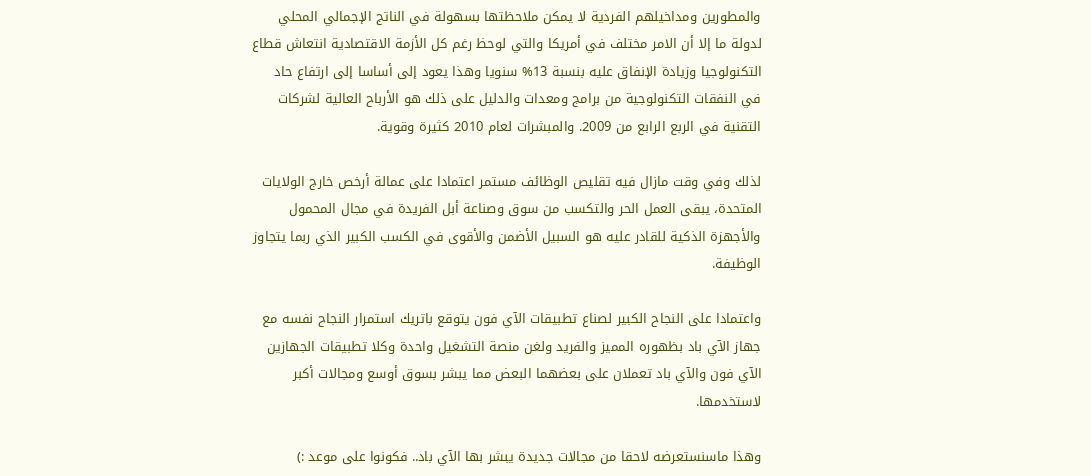والمطورين ومداخيلهم الفردية لا يمكن ملاحظتها بسهولة في الناتج الإجمالي المحلي لدولة ما إلا أن الامر مختلف في أمريكا والتي لوحظ رغم كل الأزمة الاقتصادية انتعاش قطاع التكنولوجيا وزيادة الإنفاق عليه بنسبة 13% سنويا وهذا يعود إلى أساسا إلى ارتفاع حاد في النفقات التكنولوجية من برامج ومعدات والدليل على ذلك هو الأرباح العالية لشركات التقنية في الربع الرابع من 2009. والمبشرات لعام 2010 كثيرة وقوية.

لذلك وفي وقت مازال فيه تقليص الوظائف مستمر اعتمادا على عمالة أرخص خارج الولايات المتحدة، يبقى العمل الحر والتكسب من سوق وصناعة أبل الفريدة في مجال المحمول والأجهزة الذكية للقادر عليه هو السبيل الأضمن والأقوى في الكسب الكبير الذي ربما يتجاوز الوظيفة.

واعتمادا على النجاح الكبير لصناع تطبيقات الآي فون يتوقع باتريك استمرار النجاح نفسه مع جهاز الآي باد بظهوره المميز والفريد ولغن منصة التشغيل واحدة وكلا تطبيقات الجهازين الآي فون والآي باد تعملان على بعضهما البعض مما يبشر بسوق أوسع ومجالات أكبر لاستخدمها.

وهذا ماسنستعرضه لاحقا من مجالات جديدة يبشر بها الآي باد.. فكونوا على موعد :)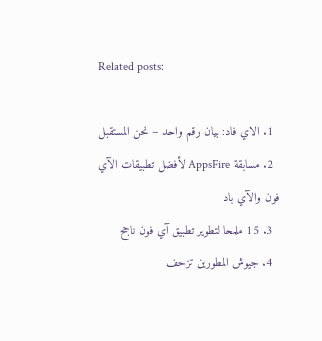Related posts:

  1. الاي فاد: بيان رقم واحد – نحن المستقبل
  2. مسابقة AppsFire لأفضل تطبيقات الآي فون والآي باد
  3. 15 ملمحا لتطوير تطبيق آي فون ناجح
  4. جيوش المطورين تزحف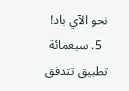نحو الآي باد!
  5. سبعمائة تطبيق تتدفق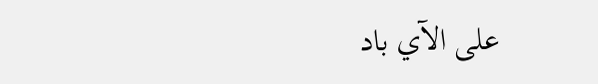على الآي باد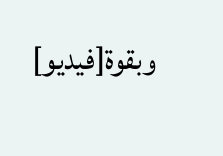وبقوة[فيديو]